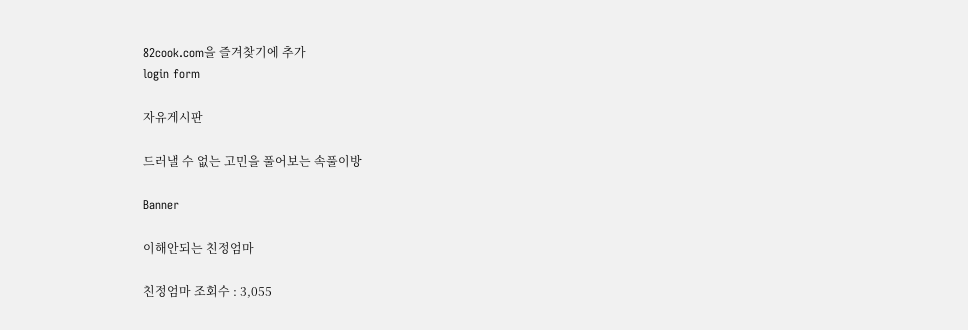82cook.com을 즐겨찾기에 추가
login form

자유게시판

드러낼 수 없는 고민을 풀어보는 속풀이방

Banner

이해안되는 친정엄마

친정엄마 조회수 : 3,055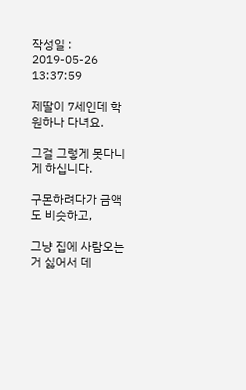작성일 : 2019-05-26 13:37:59

제딸이 7세인데 학원하나 다녀요.

그걸 그렇게 못다니게 하십니다.

구몬하려다가 금액도 비슷하고,

그냥 집에 사람오는 거 싫어서 데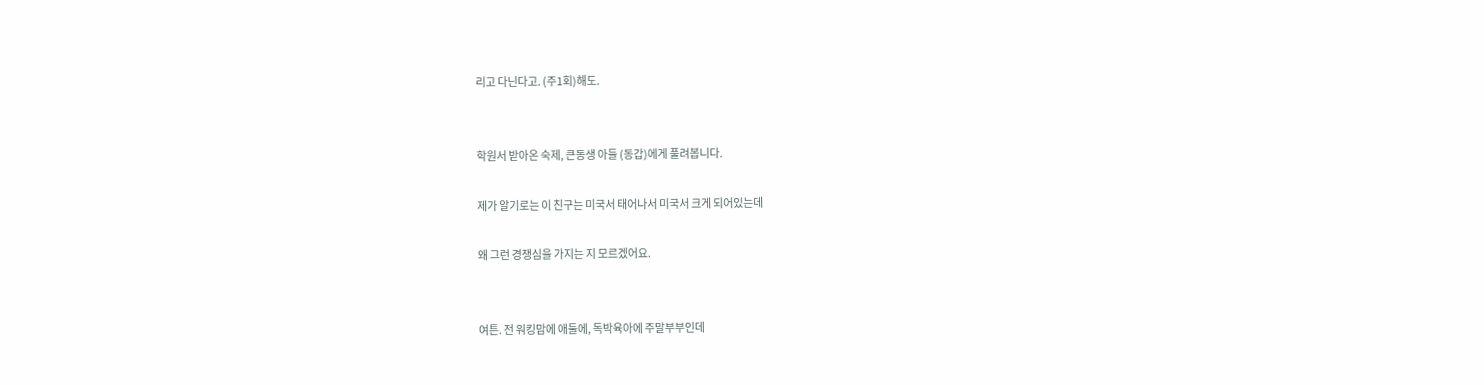리고 다닌다고. (주1회)해도.


학원서 받아온 숙제, 큰동생 아들 (동갑)에게 풀려봅니다.

제가 알기로는 이 친구는 미국서 태어나서 미국서 크게 되어있는데

왜 그런 경쟁심을 가지는 지 모르겠어요.


여튼. 전 워킹맘에 애둘에, 독박육아에 주말부부인데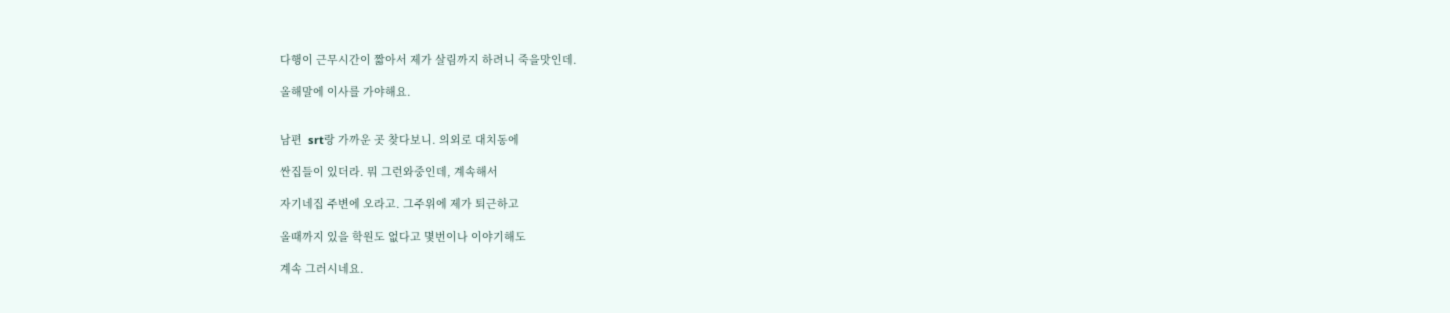다행이 근무시간이 짧아서 제가 살림까지 하려니 죽을맛인데.

올해말에 이사를 가야해요.


남편  srt랑 가까운 곳 찾다보니. 의외로 대치동에

싼집들이 있더라. 뭐 그런와중인데, 계속해서

자기네집 주변에 오라고. 그주위에 제가 퇴근하고

올때까지 있을 학원도 없다고 몇번이나 이야기해도

계속 그러시네요.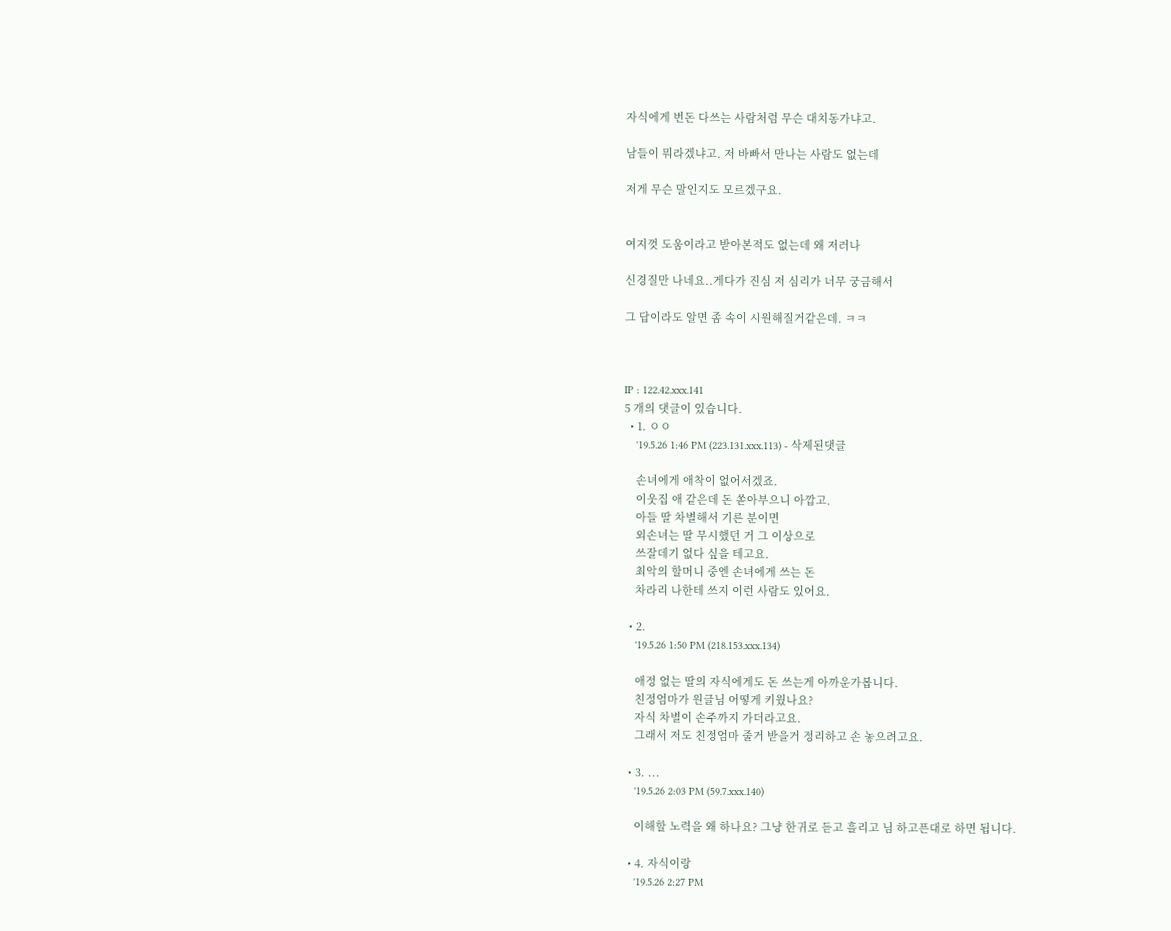자식에게 번돈 다쓰는 사람처럼 무슨 대치동가냐고.

남들이 뭐라겠냐고. 저 바빠서 만나는 사람도 없는데

저게 무슨 말인지도 모르겠구요.


여지껏 도움이라고 받아본적도 없는데 왜 저러나

신경질만 나네요..게다가 진심 저 심리가 너무 궁금해서

그 답이라도 알면 좀 속이 시원해질거같은데. ㅋㅋ



IP : 122.42.xxx.141
5 개의 댓글이 있습니다.
  • 1. ㅇㅇ
    '19.5.26 1:46 PM (223.131.xxx.113) - 삭제된댓글

    손녀에게 애착이 없어서겠죠.
    이웃집 애 같은데 돈 쏟아부으니 아깝고.
    아들 딸 차별해서 기른 분이면
    외손녀는 딸 무시했던 거 그 이상으로
    쓰잘데기 없다 싶을 테고요.
    최악의 할머니 중엔 손녀에게 쓰는 돈
    차라리 나한테 쓰지 이런 사람도 있어요.

  • 2.
    '19.5.26 1:50 PM (218.153.xxx.134)

    애정 없는 딸의 자식에게도 돈 쓰는게 아까운가봅니다.
    친정엄마가 원글님 어떻게 키웠나요?
    자식 차별이 손주까지 가더라고요.
    그래서 저도 친정엄마 줄거 받을거 정리하고 손 놓으려고요.

  • 3. ...
    '19.5.26 2:03 PM (59.7.xxx.140)

    이해할 노력을 왜 하나요? 그냥 한귀로 듣고 흘리고 님 하고픈대로 하면 됩니다.

  • 4. 자식이랑
    '19.5.26 2:27 PM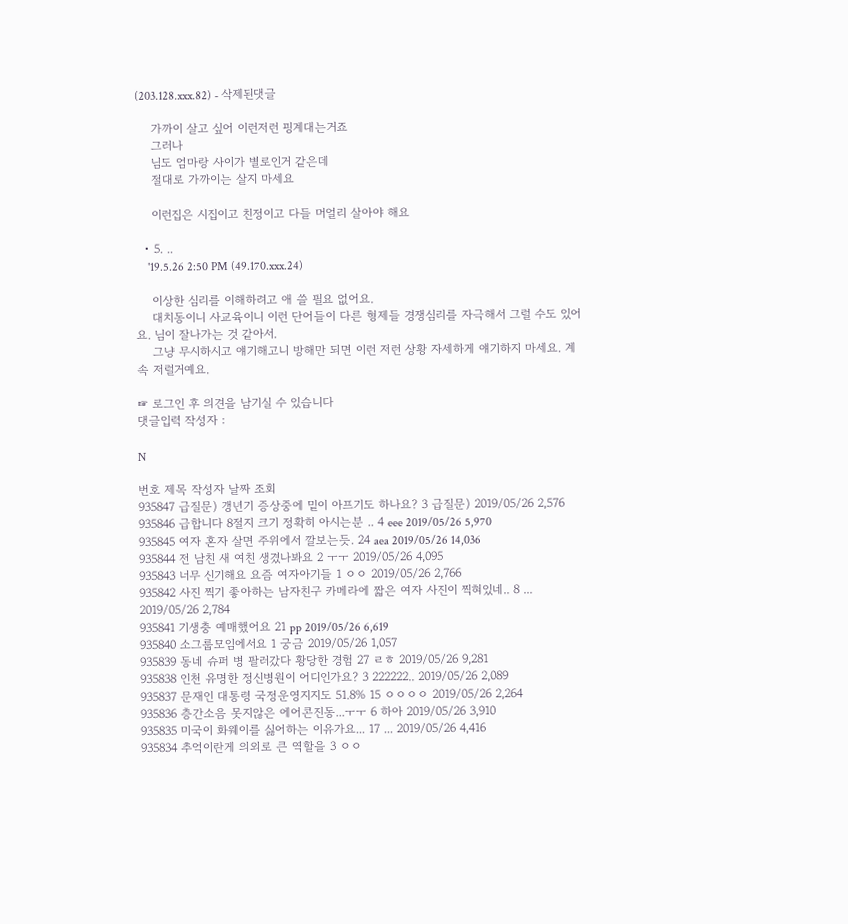(203.128.xxx.82) - 삭제된댓글

    가까이 살고 싶어 이런저런 핑계대는거죠
    그러나
    님도 엄마랑 사이가 별로인거 같은데
    절대로 가까이는 살지 마세요

    이런집은 시집이고 친정이고 다들 머얼리 살아야 해요

  • 5. ..
    '19.5.26 2:50 PM (49.170.xxx.24)

    이상한 심리를 이해하려고 애 쓸 필요 없어요.
    대치동이니 사교육이니 이런 단어들이 다른 형제들 경쟁심리를 자극해서 그럴 수도 있어요. 님이 잘나가는 것 같아서.
    그냥 무시하시고 얘기해고니 방해만 되면 이런 저런 상황 자세하게 얘기하지 마세요. 계속 저럴거예요.

☞ 로그인 후 의견을 남기실 수 있습니다
댓글입력 작성자 :

N

번호 제목 작성자 날짜 조회
935847 급질문) 갱년기 증상중에 밑이 아프기도 하나요? 3 급질문) 2019/05/26 2,576
935846 급합니다 8절지 크기 정확히 아시는분 .. 4 eee 2019/05/26 5,970
935845 여자 혼자 살면 주위에서 깔보는듯. 24 aea 2019/05/26 14,036
935844 전 남친 새 여친 생겼나봐요 2 ㅜㅜ 2019/05/26 4,095
935843 너무 신기해요 요즘 여자아기들 1 ㅇㅇ 2019/05/26 2,766
935842 사진 찍기 좋아하는 남자친구 카메라에 짧은 여자 사진이 찍혀있네.. 8 ... 2019/05/26 2,784
935841 기생충 예매했어요 21 pp 2019/05/26 6,619
935840 소그룹모임에서요 1 궁금 2019/05/26 1,057
935839 동네 슈퍼 병 팔러갔다 황당한 경험 27 ㄹㅎ 2019/05/26 9,281
935838 인천 유명한 정신병원이 어디인가요? 3 222222.. 2019/05/26 2,089
935837 문재인 대통령 국정운영지지도 51.8% 15 ㅇㅇㅇㅇ 2019/05/26 2,264
935836 층간소음 못지않은 에어콘진동...ㅜㅜ 6 하아 2019/05/26 3,910
935835 미국이 화웨이를 싫어하는 이유가요... 17 ... 2019/05/26 4,416
935834 추억이란게 의외로 큰 역할을 3 ㅇㅇ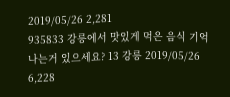2019/05/26 2,281
935833 강릉에서 맛있게 먹은 음식 기억나는거 있으세요? 13 강릉 2019/05/26 6,228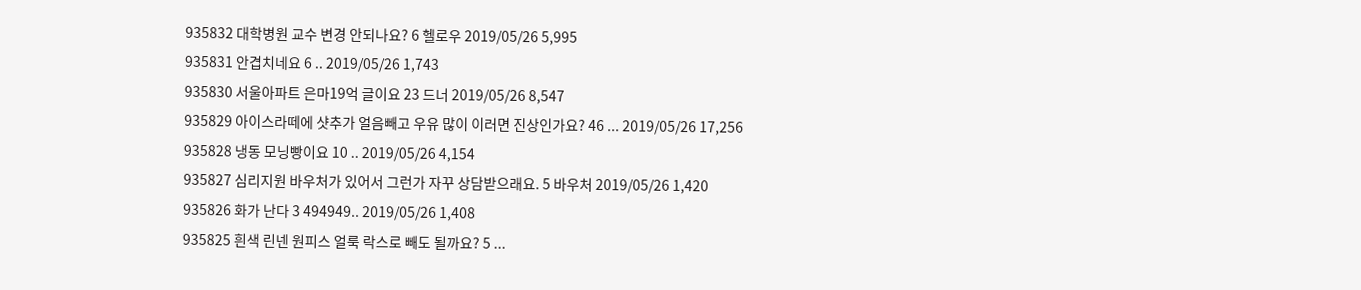935832 대학병원 교수 변경 안되나요? 6 헬로우 2019/05/26 5,995
935831 안겹치네요 6 .. 2019/05/26 1,743
935830 서울아파트 은마19억 글이요 23 드너 2019/05/26 8,547
935829 아이스라떼에 샷추가 얼음빼고 우유 많이 이러면 진상인가요? 46 ... 2019/05/26 17,256
935828 냉동 모닝빵이요 10 .. 2019/05/26 4,154
935827 심리지원 바우처가 있어서 그런가 자꾸 상담받으래요. 5 바우처 2019/05/26 1,420
935826 화가 난다 3 494949.. 2019/05/26 1,408
935825 흰색 린넨 원피스 얼룩 락스로 빼도 될까요? 5 ...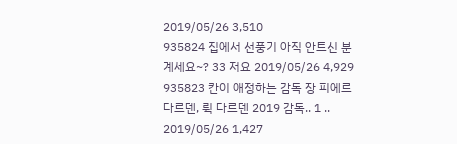2019/05/26 3,510
935824 집에서 선풍기 아직 안트신 분 계세요~? 33 저요 2019/05/26 4,929
935823 칸이 애정하는 감독 장 피에르 다르덴, 뤽 다르덴 2019 감독.. 1 .. 2019/05/26 1,427